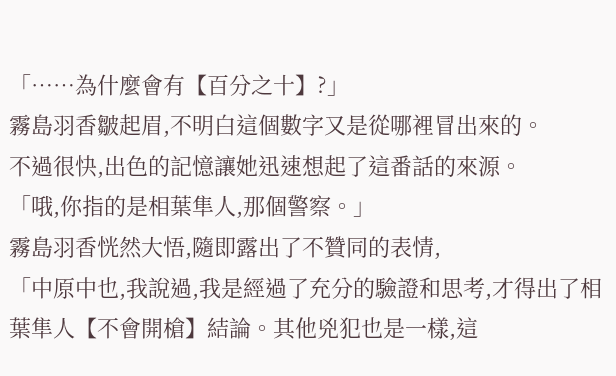「……為什麼會有【百分之十】?」
霧島羽香皺起眉,不明白這個數字又是從哪裡冒出來的。
不過很快,出色的記憶讓她迅速想起了這番話的來源。
「哦,你指的是相葉隼人,那個警察。」
霧島羽香恍然大悟,隨即露出了不贊同的表情,
「中原中也,我說過,我是經過了充分的驗證和思考,才得出了相葉隼人【不會開槍】結論。其他兇犯也是一樣,這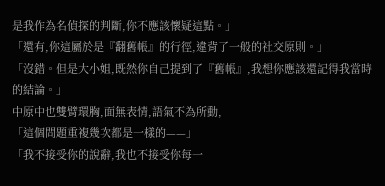是我作為名偵探的判斷,你不應該懷疑這點。」
「還有,你這屬於是『翻舊帳』的行徑,違背了一般的社交原則。」
「沒錯。但是大小姐,既然你自己提到了『舊帳』,我想你應該還記得我當時的結論。」
中原中也雙臂環胸,面無表情,語氣不為所動,
「這個問題重複幾次都是一樣的——」
「我不接受你的說辭,我也不接受你每一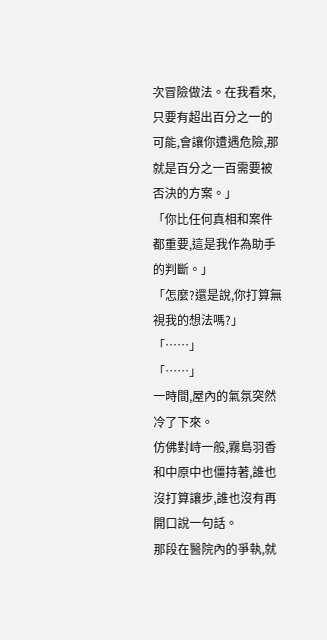次冒險做法。在我看來,只要有超出百分之一的可能,會讓你遭遇危險,那就是百分之一百需要被否決的方案。」
「你比任何真相和案件都重要,這是我作為助手的判斷。」
「怎麼?還是說,你打算無視我的想法嗎?」
「……」
「……」
一時間,屋內的氣氛突然冷了下來。
仿佛對峙一般,霧島羽香和中原中也僵持著,誰也沒打算讓步,誰也沒有再開口說一句話。
那段在醫院內的爭執,就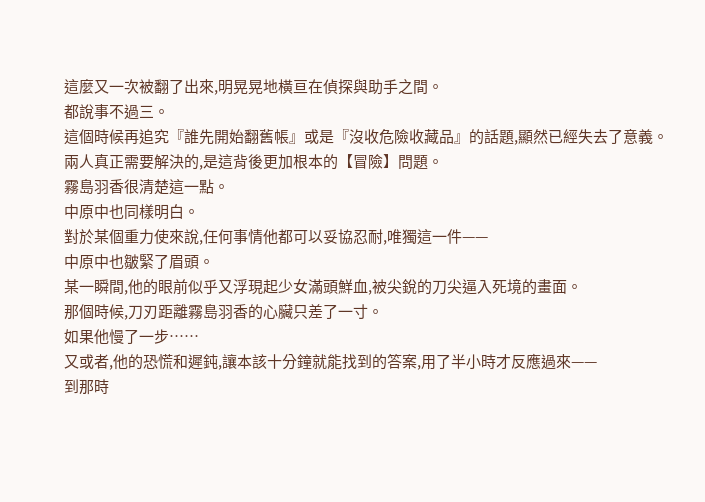這麼又一次被翻了出來,明晃晃地橫亘在偵探與助手之間。
都說事不過三。
這個時候再追究『誰先開始翻舊帳』或是『沒收危險收藏品』的話題,顯然已經失去了意義。
兩人真正需要解決的,是這背後更加根本的【冒險】問題。
霧島羽香很清楚這一點。
中原中也同樣明白。
對於某個重力使來說,任何事情他都可以妥協忍耐,唯獨這一件——
中原中也皺緊了眉頭。
某一瞬間,他的眼前似乎又浮現起少女滿頭鮮血,被尖銳的刀尖逼入死境的畫面。
那個時候,刀刃距離霧島羽香的心臟只差了一寸。
如果他慢了一步……
又或者,他的恐慌和遲鈍,讓本該十分鐘就能找到的答案,用了半小時才反應過來——
到那時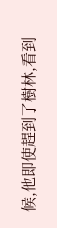候,他即使趕到了樹林,看到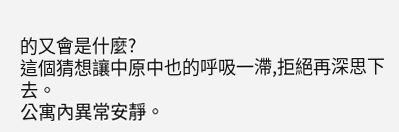的又會是什麼?
這個猜想讓中原中也的呼吸一滯,拒絕再深思下去。
公寓內異常安靜。